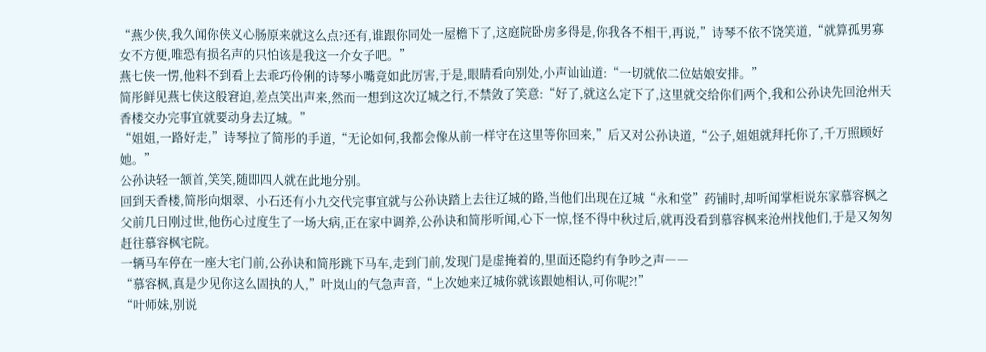“燕少侠,我久闻你侠义心肠原来就这么点?还有,谁跟你同处一屋檐下了,这庭院卧房多得是,你我各不相干,再说,”诗琴不依不饶笑道,“就算孤男寡女不方便,唯恐有损名声的只怕该是我这一介女子吧。”
燕七侠一愣,他料不到看上去乖巧伶俐的诗琴小嘴竟如此厉害,于是,眼睛看向别处,小声讪讪道:“一切就依二位姑娘安排。”
简彤鲜见燕七侠这般窘迫,差点笑出声来,然而一想到这次辽城之行,不禁敛了笑意:“好了,就这么定下了,这里就交给你们两个,我和公孙诀先回沧州天香楼交办完事宜就要动身去辽城。”
“姐姐,一路好走,”诗琴拉了简彤的手道,“无论如何,我都会像从前一样守在这里等你回来,”后又对公孙诀道,“公子,姐姐就拜托你了,千万照顾好她。”
公孙诀轻一颔首,笑笑,随即四人就在此地分别。
回到天香楼,简彤向烟翠、小石还有小九交代完事宜就与公孙诀踏上去往辽城的路,当他们出现在辽城“永和堂”药铺时,却听闻掌柜说东家慕容枫之父前几日刚过世,他伤心过度生了一场大病,正在家中调养,公孙诀和简彤听闻,心下一惊,怪不得中秋过后,就再没看到慕容枫来沧州找他们,于是又匆匆赶往慕容枫宅院。
一辆马车停在一座大宅门前,公孙诀和简彤跳下马车,走到门前,发现门是虚掩着的,里面还隐约有争吵之声――
“慕容枫,真是少见你这么固执的人,”叶岚山的气急声音,“上次她来辽城你就该跟她相认,可你呢?!”
“叶师妹,别说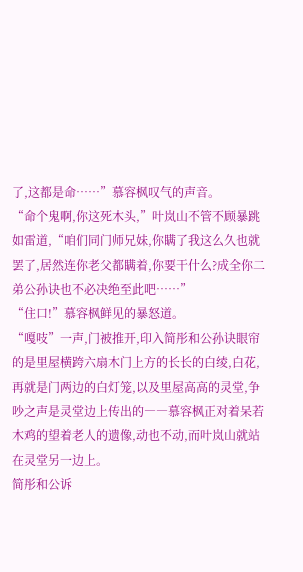了,这都是命……”慕容枫叹气的声音。
“命个鬼啊,你这死木头,”叶岚山不管不顾暴跳如雷道,“咱们同门师兄妹,你瞒了我这么久也就罢了,居然连你老父都瞒着,你要干什么?成全你二弟公孙诀也不必决绝至此吧……”
“住口!”慕容枫鲜见的暴怒道。
“嘎吱”一声,门被推开,印入简彤和公孙诀眼帘的是里屋横跨六扇木门上方的长长的白绫,白花,再就是门两边的白灯笼,以及里屋高高的灵堂,争吵之声是灵堂边上传出的――慕容枫正对着呆若木鸡的望着老人的遗像,动也不动,而叶岚山就站在灵堂另一边上。
简彤和公诉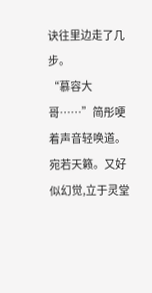诀往里边走了几步。
“慕容大哥……”简彤哽着声音轻唤道。
宛若天籁。又好似幻觉,立于灵堂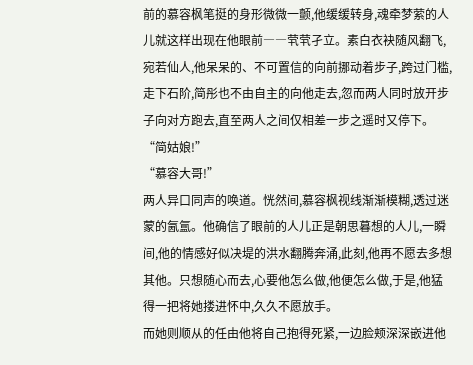前的慕容枫笔挺的身形微微一颤,他缓缓转身,魂牵梦萦的人儿就这样出现在他眼前――茕茕孑立。素白衣袂随风翻飞,宛若仙人,他呆呆的、不可置信的向前挪动着步子,跨过门槛,走下石阶,简彤也不由自主的向他走去,忽而两人同时放开步子向对方跑去,直至两人之间仅相差一步之遥时又停下。
“简姑娘!”
“慕容大哥!”
两人异口同声的唤道。恍然间,慕容枫视线渐渐模糊,透过迷蒙的氤氲。他确信了眼前的人儿正是朝思暮想的人儿,一瞬间,他的情感好似决堤的洪水翻腾奔涌,此刻,他再不愿去多想其他。只想随心而去,心要他怎么做,他便怎么做,于是,他猛得一把将她搂进怀中,久久不愿放手。
而她则顺从的任由他将自己抱得死紧,一边脸颊深深嵌进他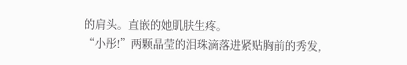的肩头。直嵌的她肌肤生疼。
“小彤!”两颗晶莹的泪珠滴落进紧贴胸前的秀发,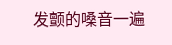发颤的嗓音一遍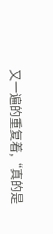又一遍的重复着,“真的是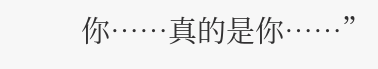你……真的是你……”